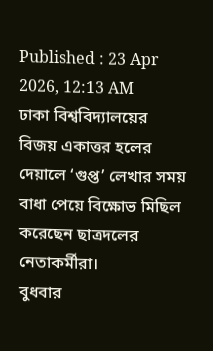Published : 23 Apr 2026, 12:13 AM
ঢাকা বিশ্ববিদ্যালয়ের বিজয় একাত্তর হলের দেয়ালে ‘গুপ্ত’ লেখার সময় বাধা পেয়ে বিক্ষোভ মিছিল করেছেন ছাত্রদলের নেতাকর্মীরা।
বুধবার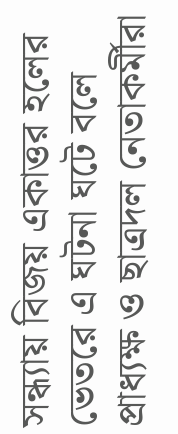সন্ধ্যায় বিজয় একাত্তর হলের ভেতরে এ ঘটনা ঘটে বলে প্রাধ্যক্ষ ও ছাত্রদল নেতাকর্মীরা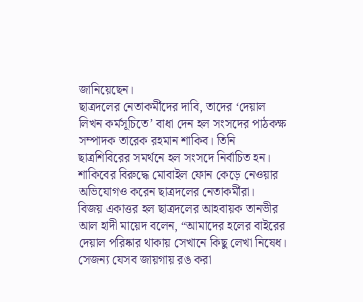জানিয়েছেন।
ছাত্রদলের নেতাকর্মীদের দাবি, তাদের ‘দেয়াল লিখন কর্মসূচিতে’ বাধা দেন হল সংসদের পাঠকক্ষ সম্পাদক তারেক রহমান শাকিব। তিনি ছাত্রশিবিরের সমর্থনে হল সংসদে নির্বাচিত হন।
শাকিবের বিরুদ্ধে মোবাইল ফোন কেড়ে নেওয়ার অভিযোগও করেন ছাত্রদলের নেতাকর্মীরা।
বিজয় একাত্তর হল ছাত্রদলের আহবায়ক তানভীর আল হাদী মায়েদ বলেন, “আমাদের হলের বাইরের দেয়াল পরিষ্কার থাকায় সেখানে কিছু লেখা নিষেধ। সেজন্য যেসব জায়গায় রঙ করা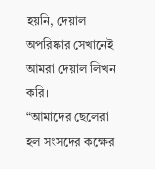হয়নি, দেয়াল অপরিষ্কার সেখানেই আমরা দেয়াল লিখন করি।
“আমাদের ছেলেরা হল সংসদের কক্ষের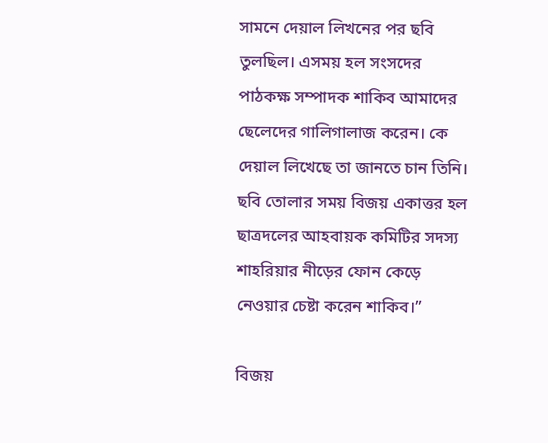সামনে দেয়াল লিখনের পর ছবি তুলছিল। এসময় হল সংসদের পাঠকক্ষ সম্পাদক শাকিব আমাদের ছেলেদের গালিগালাজ করেন। কে দেয়াল লিখেছে তা জানতে চান তিনি। ছবি তোলার সময় বিজয় একাত্তর হল ছাত্রদলের আহবায়ক কমিটির সদস্য শাহরিয়ার নীড়ের ফোন কেড়ে নেওয়ার চেষ্টা করেন শাকিব।”

বিজয়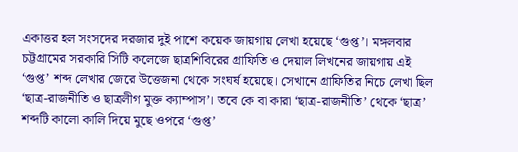একাত্তর হল সংসদের দরজার দুই পাশে কয়েক জায়গায় লেখা হয়েছে ‘গুপ্ত’। মঙ্গলবার চট্টগ্রামের সরকারি সিটি কলেজে ছাত্রশিবিরের গ্রাফিতি ও দেয়াল লিখনের জায়গায় এই ‘গুপ্ত’ শব্দ লেখার জেরে উত্তেজনা থেকে সংঘর্ষ হয়েছে। সেখানে গ্রাফিতির নিচে লেখা ছিল ‘ছাত্র-রাজনীতি ও ছাত্রলীগ মুক্ত ক্যাম্পাস’। তবে কে বা কারা ‘ছাত্র-রাজনীতি’ থেকে ‘ছাত্র’ শব্দটি কালো কালি দিয়ে মুছে ওপরে ‘গুপ্ত’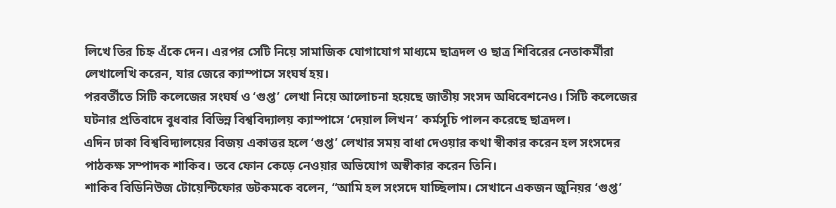লিখে তির চিহ্ন এঁকে দেন। এরপর সেটি নিয়ে সামাজিক যোগাযোগ মাধ্যমে ছাত্রদল ও ছাত্র শিবিরের নেতাকর্মীরা লেখালেখি করেন, যার জেরে ক্যাম্পাসে সংঘর্ষ হয়।
পরবর্তীতে সিটি কলেজের সংঘর্ষ ও ‘গুপ্ত’ লেখা নিয়ে আলোচনা হয়েছে জাতীয় সংসদ অধিবেশনেও। সিটি কলেজের ঘটনার প্রতিবাদে বুধবার বিভিন্ন বিশ্ববিদ্যালয় ক্যাম্পাসে ‘দেয়াল লিখন’ কর্মসূচি পালন করেছে ছাত্রদল।
এদিন ঢাকা বিশ্ববিদ্যালয়ের বিজয় একাত্তর হলে ‘গুপ্ত’ লেখার সময় বাধা দেওয়ার কথা স্বীকার করেন হল সংসদের পাঠকক্ষ সম্পাদক শাকিব। তবে ফোন কেড়ে নেওয়ার অভিযোগ অস্বীকার করেন তিনি।
শাকিব বিডিনিউজ টোয়েন্টিফোর ডটকমকে বলেন, “আমি হল সংসদে যাচ্ছিলাম। সেখানে একজন জুনিয়র ‘গুপ্ত’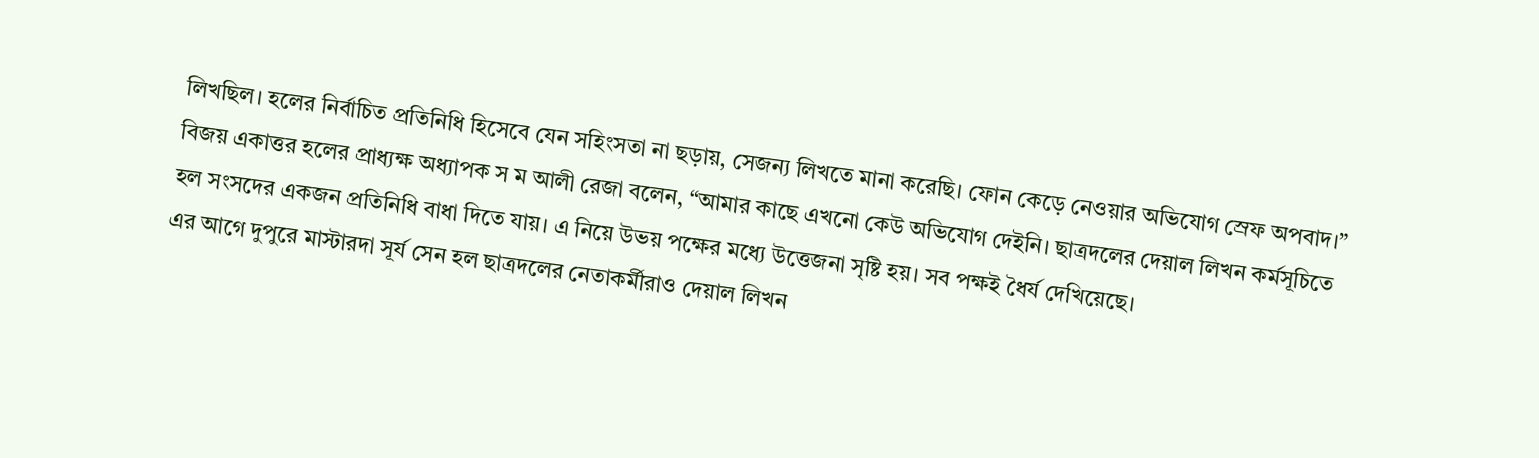লিখছিল। হলের নির্বাচিত প্রতিনিধি হিসেবে যেন সহিংসতা না ছড়ায়, সেজন্য লিখতে মানা করেছি। ফোন কেড়ে নেওয়ার অভিযোগ স্রেফ অপবাদ।”
বিজয় একাত্তর হলের প্রাধ্যক্ষ অধ্যাপক স ম আলী রেজা বলেন, “আমার কাছে এখনো কেউ অভিযোগ দেইনি। ছাত্রদলের দেয়াল লিখন কর্মসূচিতে হল সংসদের একজন প্রতিনিধি বাধা দিতে যায়। এ নিয়ে উভয় পক্ষের মধ্যে উত্তেজনা সৃষ্টি হয়। সব পক্ষই ধৈর্য দেখিয়েছে।
এর আগে দুপুরে মাস্টারদা সূর্য সেন হল ছাত্রদলের নেতাকর্মীরাও দেয়াল লিখন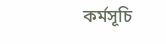কর্মসূচি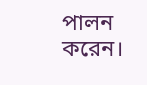পালন করেন।